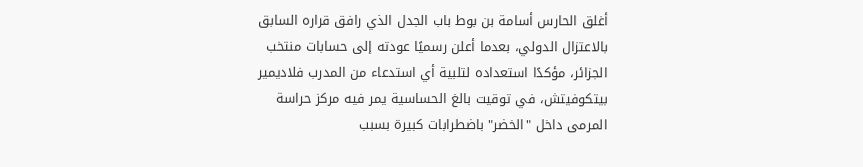أغلق الحارس أسامة بن بوط باب الجدل الذي رافق قراره السابق بالاعتزال الدولي، بعدما أعلن رسميًا عودته إلى حسابات منتخب الجزائر، مؤكدًا استعداده لتلبية أي استدعاء من المدرب فلاديمير بيتكوفيتش، في توقيت بالغ الحساسية يمر فيه مركز حراسة المرمى داخل "الخضر" باضطرابات كبيرة بسبب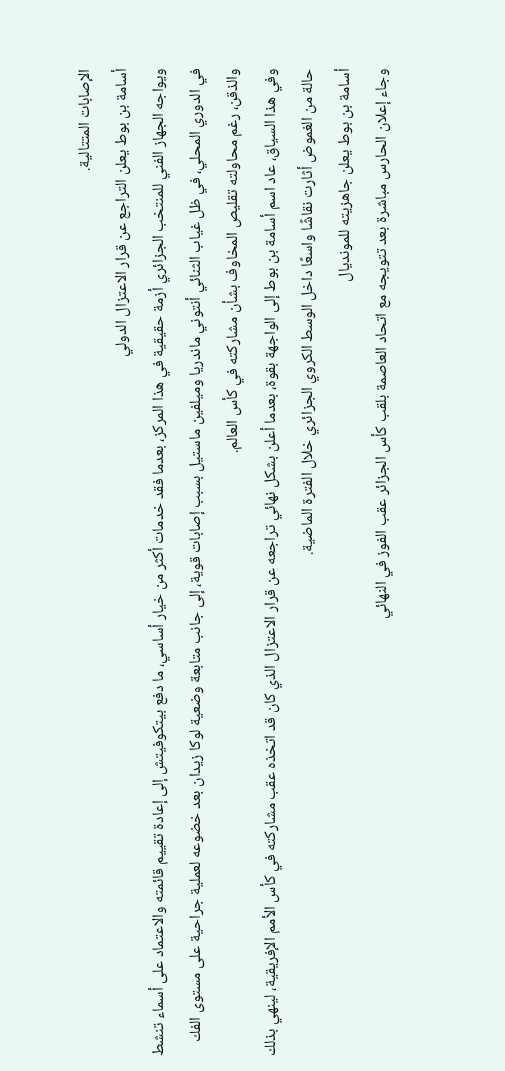الإصابات المتتالية.
أسامة بن بوط يعلن التراجع عن قرار الاعتزال الدولي
ويواجه الجهاز الفني للمنتخب الجزائري أزمة حقيقية في هذا المركز، بعدما فقد خدمات أكثر من خيار أساسي، ما دفع بيتكوفيتش إلى إعادة تقييم قائمته والاعتماد على أسماء تنشط في الدوري المحلي، في ظل غياب الثنائي أنتوني ماندريا وميلفين ماستيل بسبب إصابات قوية، إلى جانب متابعة وضعية لوكا زيدان بعد خضوعه لعملية جراحية على مستوى الفك والذقن، رغم محاولته تقليص المخاوف بشأن مشاركته في كأس العالم.
وفي هذا السياق، عاد اسم أسامة بن بوط إلى الواجهة بقوة، بعدما أعلن بشكل نهائي تراجعه عن قرار الاعتزال الذي كان قد اتخذه عقب مشاركته في كأس الأمم الإفريقية، لينهي بذلك حالة من الغموض أثارت نقاشًا واسعًا داخل الوسط الكروي الجزائري خلال الفترة الماضية.
أسامة بن بوط يعلن جاهزيته للمونديال
وجاء إعلان الحارس مباشرة بعد تتويجه مع اتحاد العاصمة بلقب كأس الجزائر عقب الفوز في النهائي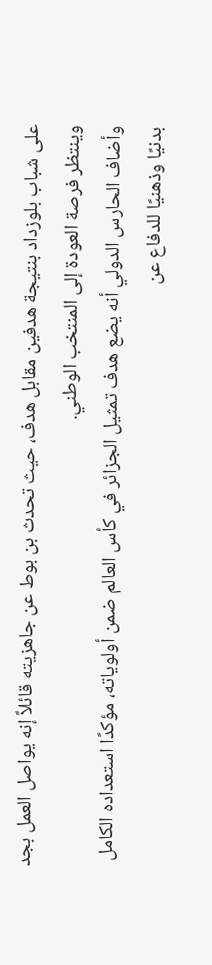على شباب بلوزداد بنتيجة هدفين مقابل هدف، حيث تحدث بن بوط عن جاهزيته قائلاً إنه يواصل العمل بجد وينتظر فرصة العودة إلى المنتخب الوطني.
وأضاف الحارس الدولي أنه يضع هدف تمثيل الجزائر في كأس العالم ضمن أولوياته، مؤكدًا استعداده الكامل بدنيًا وذهنيًا للدفاع عن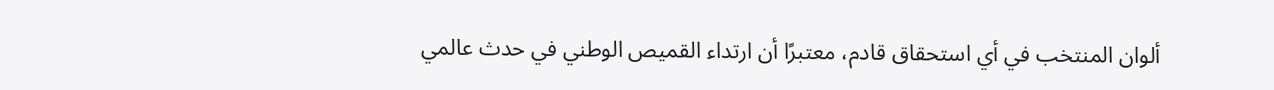ألوان المنتخب في أي استحقاق قادم، معتبرًا أن ارتداء القميص الوطني في حدث عالمي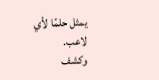يمثل حلمًا لأي لاعب.
وكشف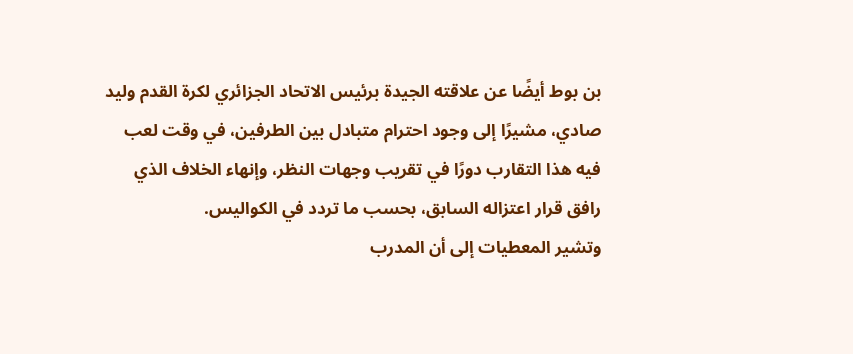بن بوط أيضًا عن علاقته الجيدة برئيس الاتحاد الجزائري لكرة القدم وليد صادي، مشيرًا إلى وجود احترام متبادل بين الطرفين، في وقت لعب فيه هذا التقارب دورًا في تقريب وجهات النظر، وإنهاء الخلاف الذي رافق قرار اعتزاله السابق، بحسب ما تردد في الكواليس.
وتشير المعطيات إلى أن المدرب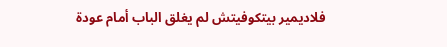فلاديمير بيتكوفيتش لم يغلق الباب أمام عودة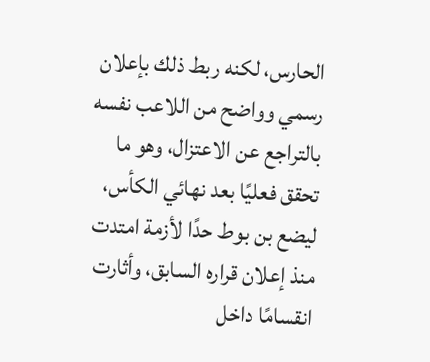الحارس، لكنه ربط ذلك بإعلان رسمي وواضح من اللاعب نفسه بالتراجع عن الاعتزال، وهو ما تحقق فعليًا بعد نهائي الكأس، ليضع بن بوط حدًا لأزمة امتدت منذ إعلان قراره السابق، وأثارت انقسامًا داخل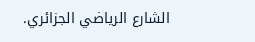الشارع الرياضي الجزائري.